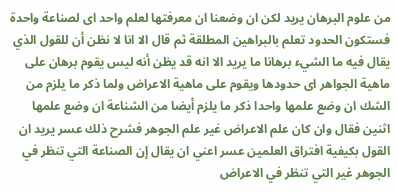من علوم البرهان يريد لكن ان وضعنا ان معرفتها لعلم واحد اى لصناعة واحدة فستكون الحدود تعلم بالبراهين المطلقة ثم قال الا انا لا نظن أن للقول الذي يقال فيه ما الشيء برهانا ما يريد الا انه قد يظن أنه ليس يقوم برهان على ماهية الجواهر اى حدودها ويقوم على ماهية الاعراض ولما ذكر ما يلزم من الشك ان وضع علمها واحدا ذكر ما يلزم أيضا من الشناعة ان وضع علمها اثنين فقال وان كان علم الاعراض غير علم الجوهر فشرح ذلك عسر يريد ان القول بكيفية افتراق العلمين عسر اعني ان يقال إن الصناعة التي تنظر في الجوهر غير التي تنظر في الاعراض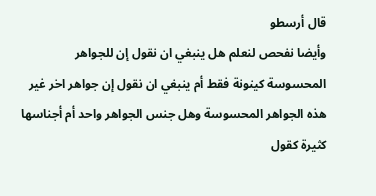قال أرسطو
وأيضا نفحص لنعلم هل ينبغي ان نقول إن للجواهر المحسوسة كينونة فقط أم ينبغي ان نقول إن جواهر اخر غير هذه الجواهر المحسوسة وهل جنس الجواهر واحد أم أجناسها كثيرة كقول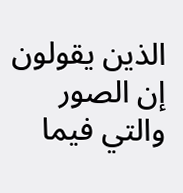الذين يقولون إن الصور والتي فيما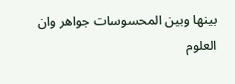بينها وبين المحسوسات جواهر وان العلوم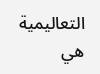التعاليمية هي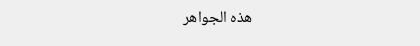هذه الجواهر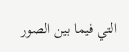التي فيما بين الصور